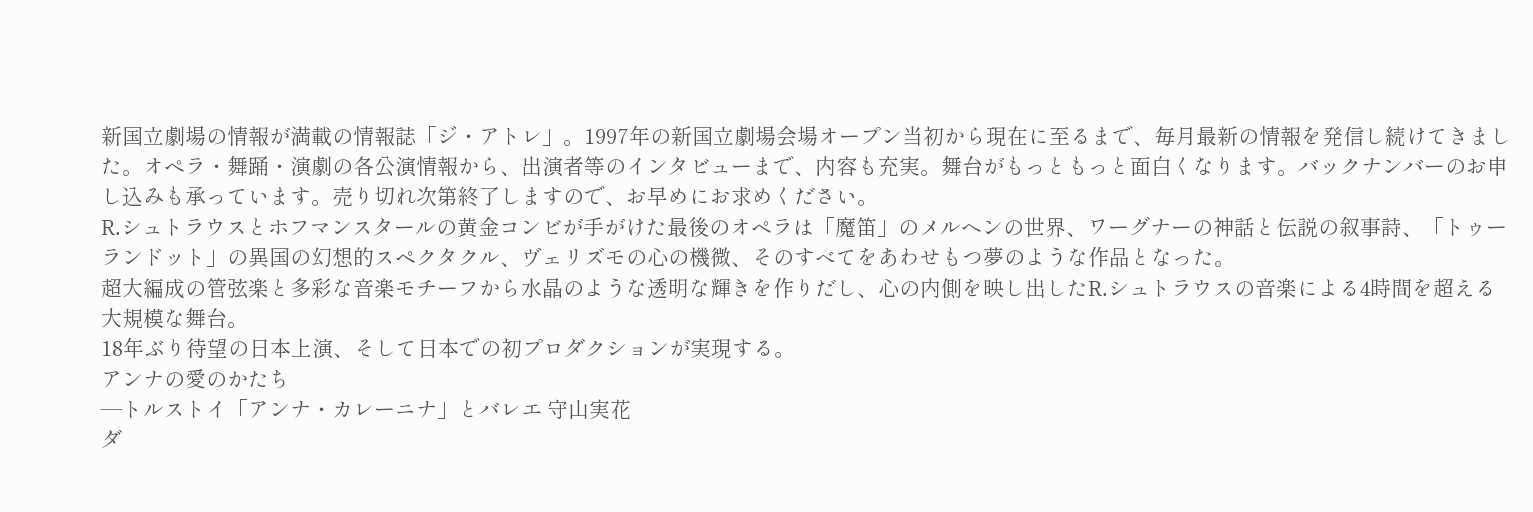新国立劇場の情報が満載の情報誌「ジ・アトレ」。1997年の新国立劇場会場オープン当初から現在に至るまで、毎月最新の情報を発信し続けてきました。オペラ・舞踊・演劇の各公演情報から、出演者等のインタビューまで、内容も充実。舞台がもっともっと面白くなります。バックナンバーのお申し込みも承っています。売り切れ次第終了しますので、お早めにお求めください。
R.シュトラウスとホフマンスタールの黄金コンビが手がけた最後のオペラは「魔笛」のメルヘンの世界、ワーグナーの神話と伝説の叙事詩、「トゥーランドット」の異国の幻想的スペクタクル、ヴェリズモの心の機微、そのすべてをあわせもつ夢のような作品となった。
超大編成の管弦楽と多彩な音楽モチーフから水晶のような透明な輝きを作りだし、心の内側を映し出したR.シュトラウスの音楽による4時間を超える大規模な舞台。
18年ぶり待望の日本上演、そして日本での初プロダクションが実現する。
アンナの愛のかたち
―トルストイ「アンナ・カレーニナ」とバレエ 守山実花
ダ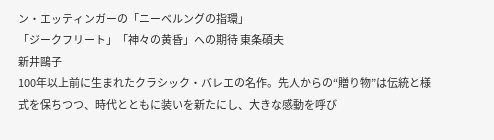ン・エッティンガーの「ニーベルングの指環」
「ジークフリート」「神々の黄昏」への期待 東条碩夫
新井鷗子
100年以上前に生まれたクラシック・バレエの名作。先人からの“贈り物”は伝統と様式を保ちつつ、時代とともに装いを新たにし、大きな感動を呼び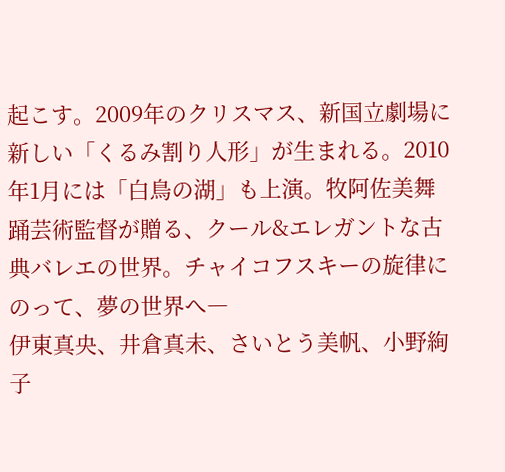起こす。2009年のクリスマス、新国立劇場に新しい「くるみ割り人形」が生まれる。2010年1月には「白鳥の湖」も上演。牧阿佐美舞踊芸術監督が贈る、クール&エレガントな古典バレエの世界。チャイコフスキーの旋律にのって、夢の世界へ―
伊東真央、井倉真未、さいとう美帆、小野絢子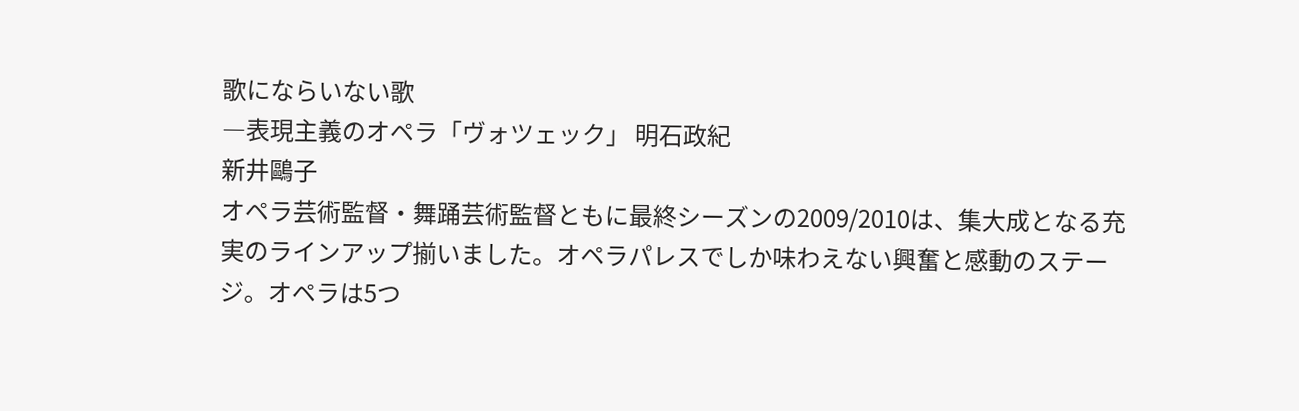歌にならいない歌
―表現主義のオペラ「ヴォツェック」 明石政紀
新井鷗子
オペラ芸術監督・舞踊芸術監督ともに最終シーズンの2009/2010は、集大成となる充実のラインアップ揃いました。オペラパレスでしか味わえない興奮と感動のステージ。オペラは5つ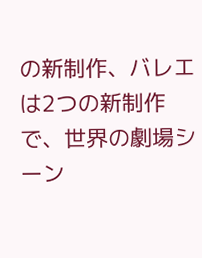の新制作、バレエは2つの新制作で、世界の劇場シーン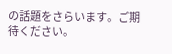の話題をさらいます。ご期待ください。